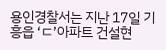용인경찰서는 지난 17일 기흥읍 ‘ㄷ’아파트 건설현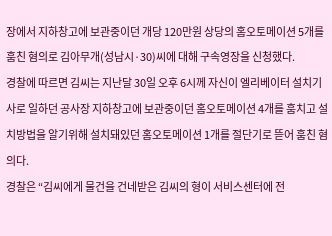장에서 지하창고에 보관중이던 개당 120만원 상당의 홈오토메이션 5개를 훔친 혐의로 김아무개(성남시·30)씨에 대해 구속영장을 신청했다.
경찰에 따르면 김씨는 지난달 30일 오후 6시께 자신이 엘리베이터 설치기사로 일하던 공사장 지하창고에 보관중이던 홈오토메이션 4개를 훔치고 설치방법을 알기위해 설치돼있던 홈오토메이션 1개를 절단기로 뜯어 훔친 혐의다.
경찰은 “김씨에게 물건을 건네받은 김씨의 형이 서비스센터에 전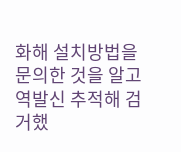화해 설치방법을 문의한 것을 알고 역발신 추적해 검거했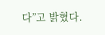다”고 밝혔다.